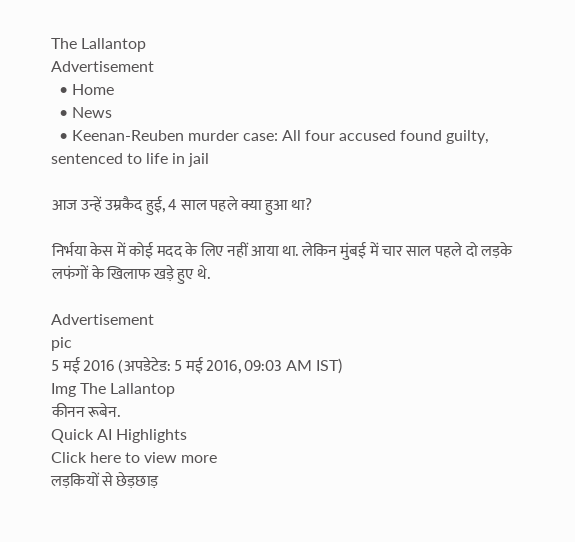The Lallantop
Advertisement
  • Home
  • News
  • Keenan-Reuben murder case: All four accused found guilty, sentenced to life in jail

आज उन्हें उम्रकैद हुई, 4 साल पहले क्या हुआ था?

निर्भया केस में कोई मदद के लिए नहीं आया था. लेकिन मुंबई में चार साल पहले दो लड़के लफंगों के खिलाफ खड़े हुए थे.

Advertisement
pic
5 मई 2016 (अपडेटेड: 5 मई 2016, 09:03 AM IST)
Img The Lallantop
कीनन रूबेन.
Quick AI Highlights
Click here to view more
लड़कियों से छेड़छाड़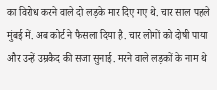का विरोध करने वाले दो लड़के मार दिए गए थे. चार साल पहले मुंबई में. अब कोर्ट ने फैसला दिया है. चार लोगों को दोषी पाया और उन्हें उम्रकैद की सजा सुनाई. मरने वाले लड़कों के नाम थे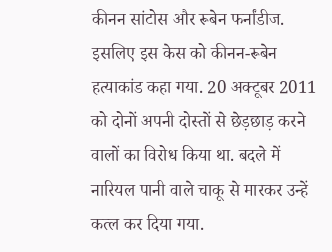कीनन सांटोस और रूबेन फर्नांडीज. इसलिए इस केस को कीनन-रूबेन हत्याकांड कहा गया. 20 अक्टूबर 2011 को दोनों अपनी दोस्तों से छेड़छाड़ करने वालों का विरोध किया था. बदले में नारियल पानी वाले चाकू से मारकर उन्हें कत्ल कर दिया गया.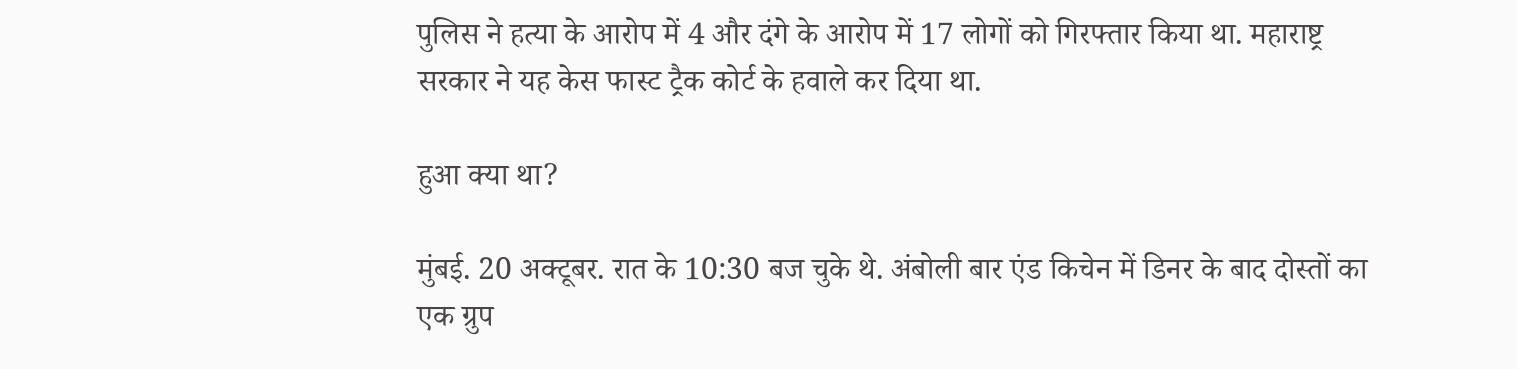पुलिस ने हत्या के आरोप में 4 और दंगे के आरोप में 17 लोगों को गिरफ्तार किया था. महाराष्ट्र सरकार ने यह केस फास्ट ट्रैक कोर्ट के हवाले कर दिया था.

हुआ क्या था?

मुंबई. 20 अक्टूबर. रात के 10:30 बज चुके थे. अंबोली बार एंड किचेन में डिनर के बाद दोस्तों का एक ग्रुप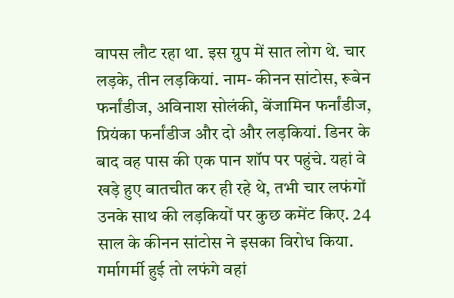वापस लौट रहा था. इस ग्रुप में सात लोग थे. चार लड़के, तीन लड़कियां. नाम- कीनन सांटोस, रूबेन फर्नांडीज, अविनाश सोलंकी, बेंजामिन फर्नांडीज, प्रियंका फर्नांडीज और दो और लड़कियां. डिनर के बाद वह पास की एक पान शॉप पर पहुंचे. यहां वे खड़े हुए बातचीत कर ही रहे थे, तभी चार लफंगों उनके साथ की लड़कियों पर कुछ कमेंट किए. 24 साल के कीनन सांटोस ने इसका विरोध किया. गर्मागर्मी हुई तो लफंगे वहां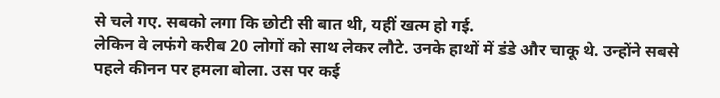से चले गए. सबको लगा कि छोटी सी बात थी, यहीं खत्म हो गई.
लेकिन वे लफंगे करीब 20 लोगों को साथ लेकर लौटे. उनके हाथों में डंडे और चाकू थे. उन्होंने सबसे पहले कीनन पर हमला बोला. उस पर कई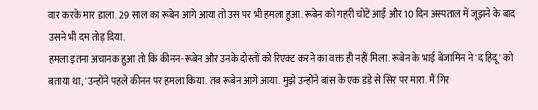वार करके मार डाला. 29 साल का रूबेन आगे आया तो उस पर भी हमला हुआ. रूबेन को गहरी चोटें आईं और 10 दिन अस्पताल में जूझने के बाद उसने भी दम तोड़ दिया.
हमला इतना अचानक हुआ तो कि कीनन-रूबेन और उनके दोस्तों को रिएक्ट करने का वक्त ही नहीं मिला. रूबेन के भाई बेंजामिन ने 'द हिंदू' को बताया था, 'उन्होंने पहले कीनन पर हमला किया. तब रूबेन आगे आया. मुझे उन्होंने बांस के एक डंडे से सिर पर मारा. मैं गिर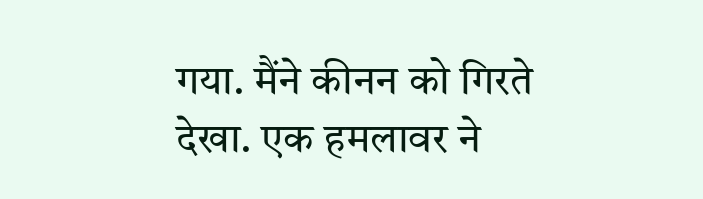गया. मैंने कीनन को गिरते देखा. एक हमलावर ने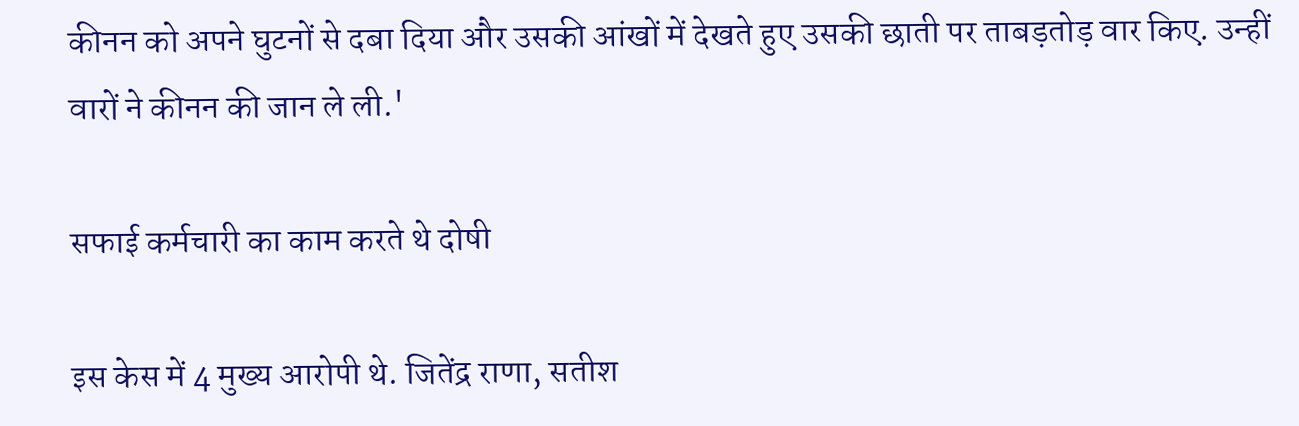कीनन को अपने घुटनों से दबा दिया और उसकी आंखों में देखते हुए उसकी छाती पर ताबड़तोड़ वार किए. उन्हीं वारों ने कीनन की जान ले ली.'

सफाई कर्मचारी का काम करते थे दोषी

इस केस में 4 मुख्य आरोपी थे. जितेंद्र राणा, सतीश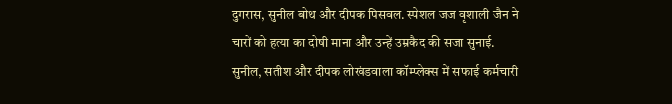दुगरास, सुनील बोथ और दीपक पिसवल. स्पेशल जज वृशाली जैन ने चारों को हत्या का दोषी माना और उन्हें उम्रकैद की सजा सुनाई. सुनील, सतीश और दीपक लोखंडवाला कॉम्प्लेक्स में सफाई कर्मचारी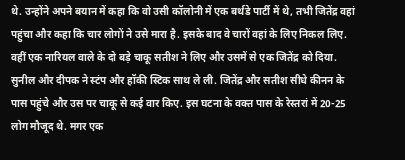थे. उन्होंने अपने बयान में कहा कि वो उसी कॉलोनी में एक बर्थडे पार्टी में थे, तभी जितेंद्र वहां पहुंचा और कहा कि चार लोगों ने उसे मारा है. इसके बाद वे चारों वहां के लिए निकल लिए. वहीं एक नारियल वाले के दो बड़े चाकू सतीश ने लिए और उसमें से एक जितेंद्र को दिया. सुनील और दीपक ने स्टंप और हॉकी स्टिक साथ ले ली. जितेंद्र और सतीश सीधे कीनन के पास पहुंचे और उस पर चाकू से कई वार किए. इस घटना के वक्त पास के रेस्तरां में 20-25 लोग मौजूद थे. मगर एक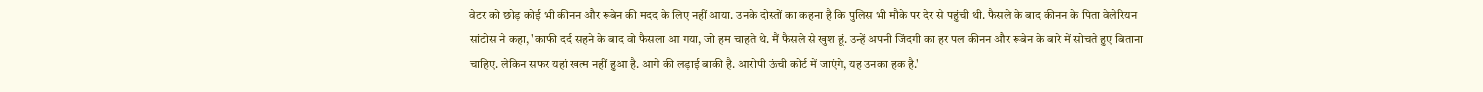वेटर को छोड़ कोई भी कीनन और रूबेन की मदद के लिए नहीं आया. उनके दोस्तों का कहना है कि पुलिस भी मौके पर देर से पहुंची थी. फैसले के बाद कीनन के पिता वेलेरियन सांटोस ने कहा, 'काफी दर्द सहने के बाद वो फैसला आ गया, जो हम चाहते थे. मैं फैसले से खुश हूं. उन्हें अपनी जिंदगी का हर पल कीनन और रूबेन के बारे में सोचते हुए बिताना चाहिए. लेकिन सफर यहां खत्म नहीं हुआ है. आगे की लड़ाई बाकी है. आरोपी ऊंची कोर्ट में जाएंगे, यह उनका हक है.'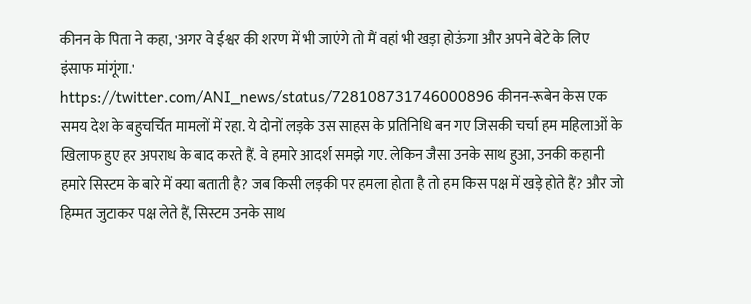कीनन के पिता ने कहा, 'अगर वे ईश्वर की शरण में भी जाएंगे तो मैं वहां भी खड़ा होऊंगा और अपने बेटे के लिए इंसाफ मांगूंगा.'
https://twitter.com/ANI_news/status/728108731746000896 कीनन-रूबेन केस एक समय देश के बहुचर्चित मामलों में रहा. ये दोनों लड़के उस साहस के प्रतिनिधि बन गए जिसकी चर्चा हम महिलाओं के खिलाफ हुए हर अपराध के बाद करते हैं. वे हमारे आदर्श समझे गए. लेकिन जैसा उनके साथ हुआ, उनकी कहानी हमारे सिस्टम के बारे में क्या बताती है? जब किसी लड़की पर हमला होता है तो हम किस पक्ष में खड़े होते हैं? और जो हिम्मत जुटाकर पक्ष लेते हैं, सिस्टम उनके साथ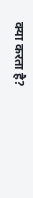क्या करता है?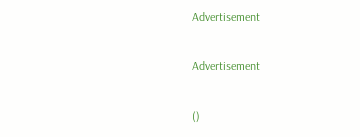Advertisement

Advertisement

()